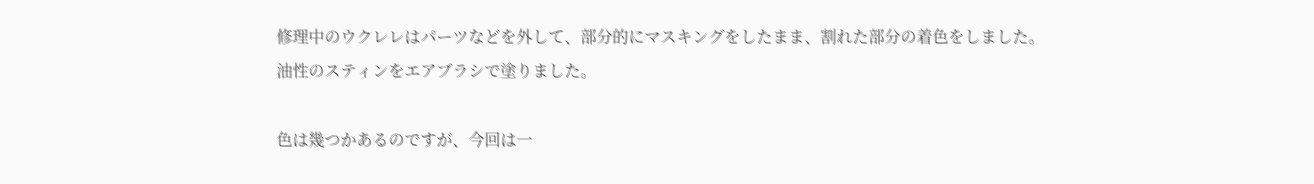修理中のウクレレはパーツなどを外して、部分的にマスキングをしたまま、割れた部分の着色をしました。
油性のスティンをエアブラシで塗りました。

色は幾つかあるのですが、今回は一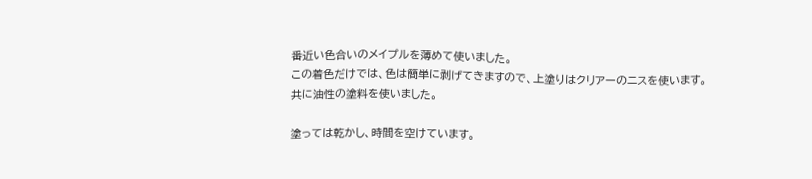番近い色合いのメイプルを薄めて使いました。
この着色だけでは、色は簡単に剥げてきますので、上塗りはクリアーのニスを使います。
共に油性の塗料を使いました。

塗っては乾かし、時間を空けています。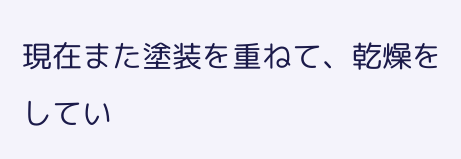現在また塗装を重ねて、乾燥をしてい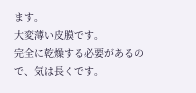ます。
大変薄い皮膜です。
完全に乾燥する必要があるので、気は長くです。